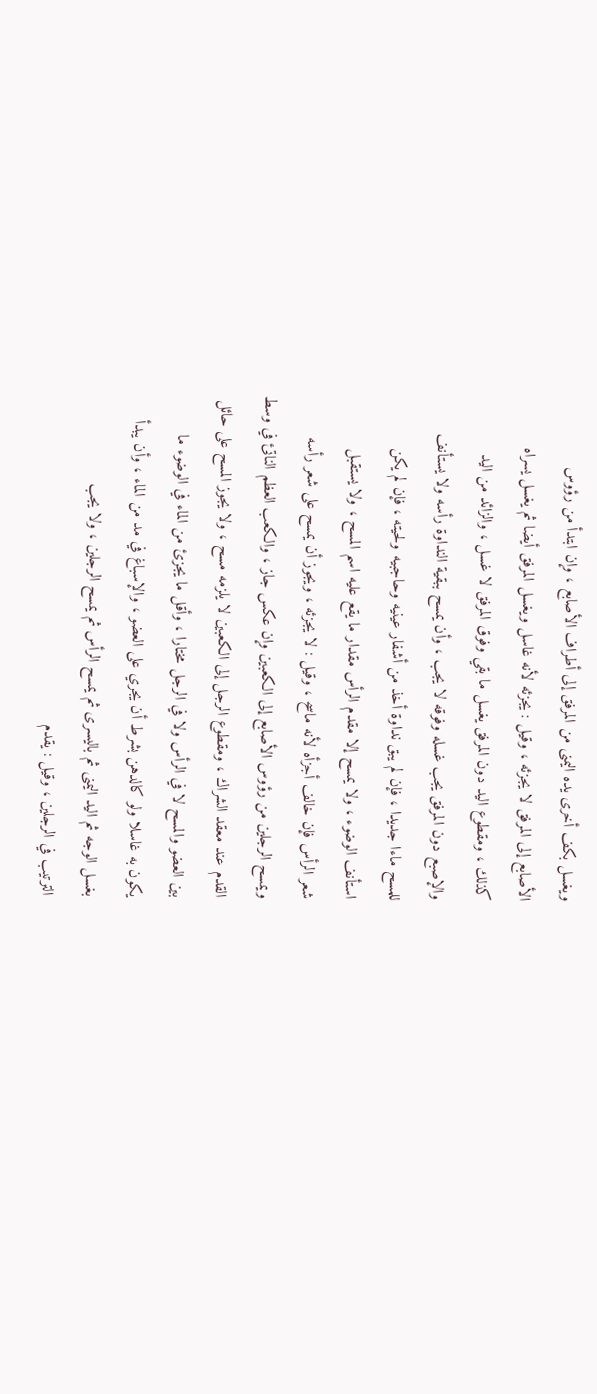ويغسل بكف أخرى يده اليمنى من المرفق إلى أطراف الأصابع ، وإن ابتدأ من رؤوس
الأصابع إلى المرفق لا يجزئه ، وقيل : يجزئه لأنه غاسل ويغسل المرفق أيضا ثم يغسل يسراه
كذلك ، ومقطوع اليد دون المرفق يغسل ما بقي وفوق المرفق لا غسل ، والزائد من اليد
والإصبع دون المرفق يجب غسله وفوقه لا يجب ، وأن يمسح ببقية النداوة رأسه ولا يستأنف
للمسح ماءا جديدا ، فإن لم يبق نداوة أخذ من أشفار عينيه وحاجبيه ولحيته ، فإن لم يكن
استأنف الوضوء ، ولا يمسح إلا مقدم الرأس مقدار ما يقع عليه اسم المسح ، ولا يستقبل
شعر الرأس فإن خالف أجزأه لأنه ماسح ، وقيل : لا يجزئه ، ويجوز أن يمسح على شعر رأسه
ويمسح الرجلين من رؤوس الأصابع إلى الكعبين وإن عكس جاز ، والكعب العظم الناتئ في وسط
القدم عند معقد الشراك ، ومقطوع الرجل إلى الكعبين لا يلزمه مسح ، ولا يجوز المسح على حائل
بين العضو والمسح لا في الرأس ولا في الرجل مختارا ، وأقل ما يجزئ من الماء في الوضوء ما
يكون به غاسلا ولو كالدهن بشرط أن يجري على العضو ، والإسباغ في مد من الماء ، وأن يبدأ
بغسل الوجه ثم اليد اليمنى ثم باليسرى ثم يمسح الرأس ثم يمسح الرجلين ، ولا يجب
الترتيب في الرجلين ، وقيل : يقدم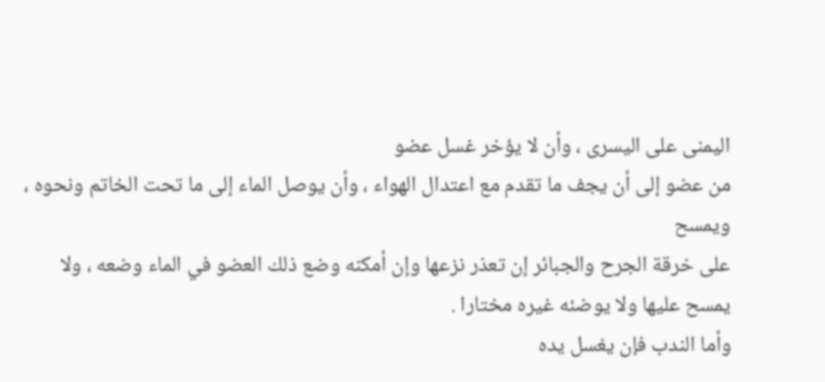اليمنى على اليسرى ، وأن لا يؤخر غسل عضو
من عضو إلى أن يجف ما تقدم مع اعتدال الهواء ، وأن يوصل الماء إلى ما تحت الخاتم ونحوه ، ويمسح
على خرقة الجرح والجبائر إن تعذر نزعها وإن أمكنه وضع ذلك العضو في الماء وضعه ، ولا
يمسح عليها ولا يوضئه غيره مختارا .
وأما الندب فإن يغسل يده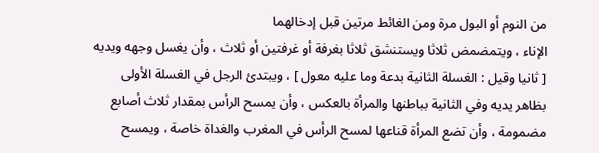من النوم أو البول مرة ومن الغائط مرتين قبل إدخالهما
الإناء ، ويتمضمض ثلاثا ويستنشق ثلاثا بغرفة أو غرفتين أو ثلاث ، وأن يغسل وجهه ويديه
[ ثانيا وقيل : الغسلة الثانية بدعة وما عليه معول ] ، ويبتدئ الرجل في الغسلة الأولى
بظاهر يديه وفي الثانية بباطنها والمرأة بالعكس ، وأن يمسح الرأس بمقدار ثلاث أصابع
مضمومة ، وأن تضع المرأة قناعها لمسح الرأس في المغرب والغداة خاصة ، ويمسح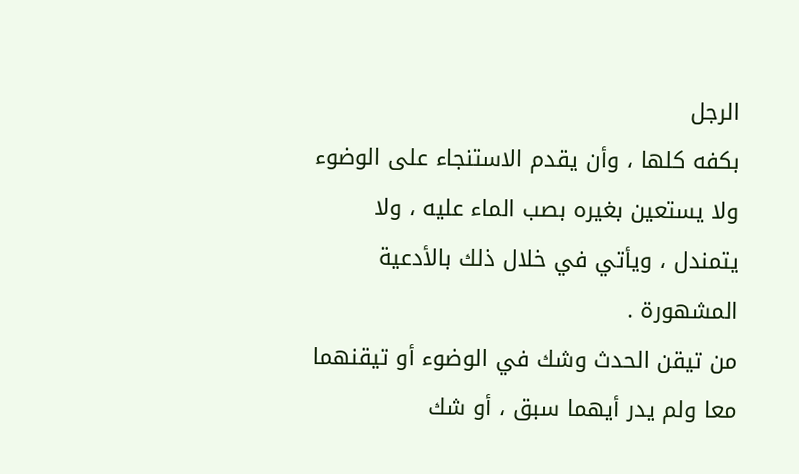الرجل
بكفه كلها ، وأن يقدم الاستنجاء على الوضوء ولا يستعين بغيره بصب الماء عليه ، ولا
يتمندل ، ويأتي في خلال ذلك بالأدعية المشهورة .
من تيقن الحدث وشك في الوضوء أو تيقنهما معا ولم يدر أيهما سبق ، أو شك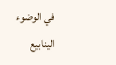في الوضوء
الينابيع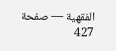الفقهية — صفحة 427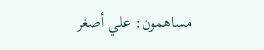مساهمون: علي أصغر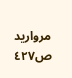مرواريد
ص٤٢٧